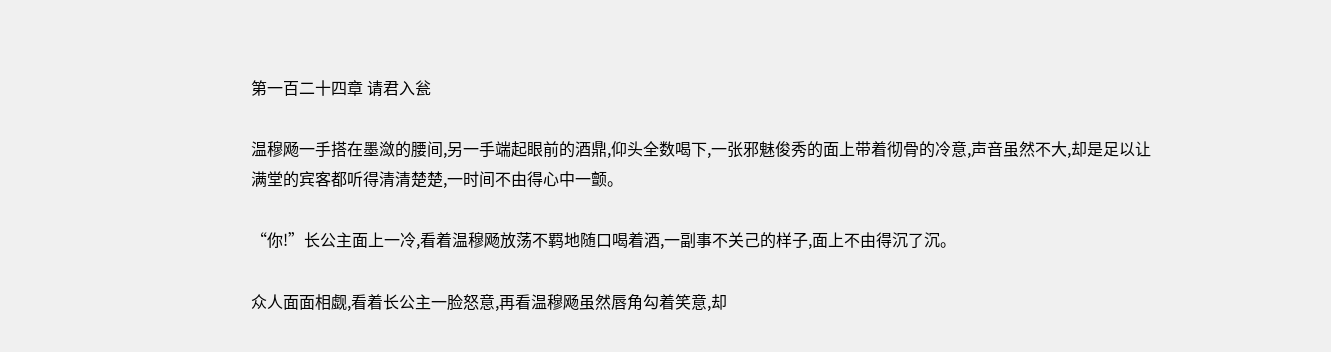第一百二十四章 请君入瓮

温穆飏一手搭在墨潋的腰间,另一手端起眼前的酒鼎,仰头全数喝下,一张邪魅俊秀的面上带着彻骨的冷意,声音虽然不大,却是足以让满堂的宾客都听得清清楚楚,一时间不由得心中一颤。

“你!”长公主面上一冷,看着温穆飏放荡不羁地随口喝着酒,一副事不关己的样子,面上不由得沉了沉。

众人面面相觑,看着长公主一脸怒意,再看温穆飏虽然唇角勾着笑意,却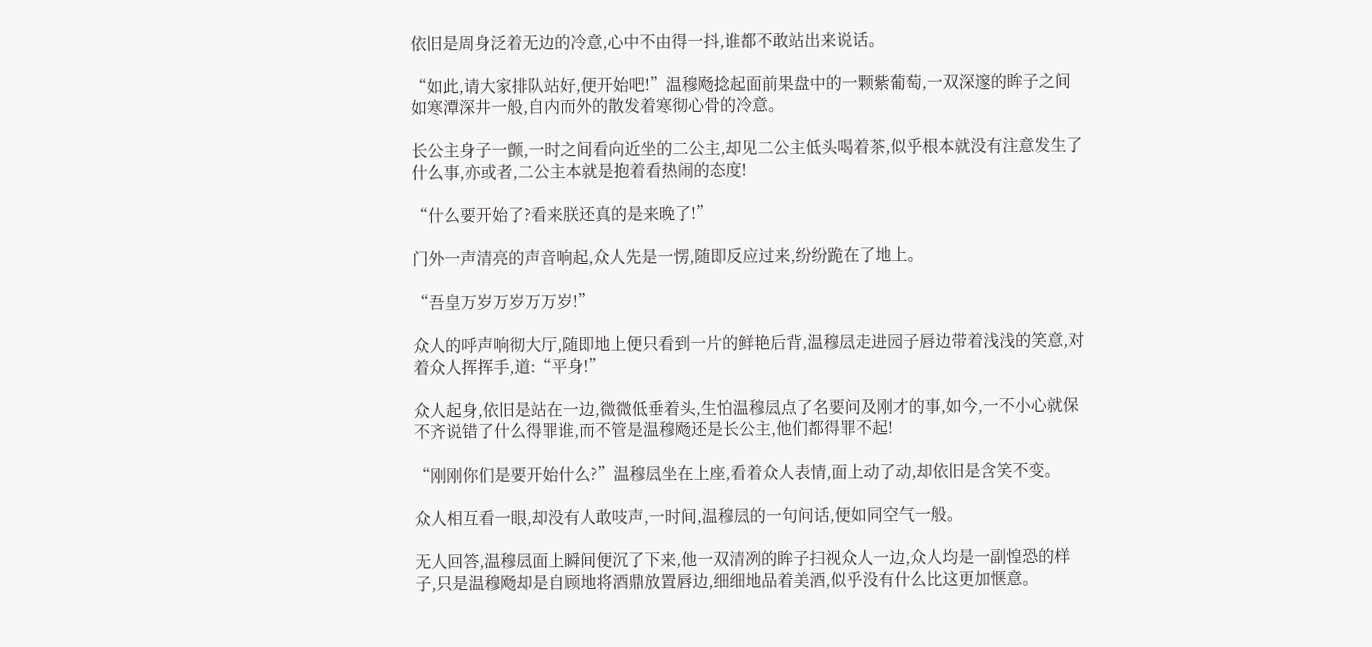依旧是周身泛着无边的冷意,心中不由得一抖,谁都不敢站出来说话。

“如此,请大家排队站好,便开始吧!”温穆飏捻起面前果盘中的一颗紫葡萄,一双深邃的眸子之间如寒潭深井一般,自内而外的散发着寒彻心骨的冷意。

长公主身子一颤,一时之间看向近坐的二公主,却见二公主低头喝着茶,似乎根本就没有注意发生了什么事,亦或者,二公主本就是抱着看热闹的态度!

“什么要开始了?看来朕还真的是来晚了!”

门外一声清亮的声音响起,众人先是一愣,随即反应过来,纷纷跪在了地上。

“吾皇万岁万岁万万岁!”

众人的呼声响彻大厅,随即地上便只看到一片的鲜艳后背,温穆凨走进园子唇边带着浅浅的笑意,对着众人挥挥手,道:“平身!”

众人起身,依旧是站在一边,微微低垂着头,生怕温穆凨点了名要问及刚才的事,如今,一不小心就保不齐说错了什么得罪谁,而不管是温穆飏还是长公主,他们都得罪不起!

“刚刚你们是要开始什么?”温穆凨坐在上座,看着众人表情,面上动了动,却依旧是含笑不变。

众人相互看一眼,却没有人敢吱声,一时间,温穆凨的一句问话,便如同空气一般。

无人回答,温穆凨面上瞬间便沉了下来,他一双清冽的眸子扫视众人一边,众人均是一副惶恐的样子,只是温穆飏却是自顾地将酒鼎放置唇边,细细地品着美酒,似乎没有什么比这更加惬意。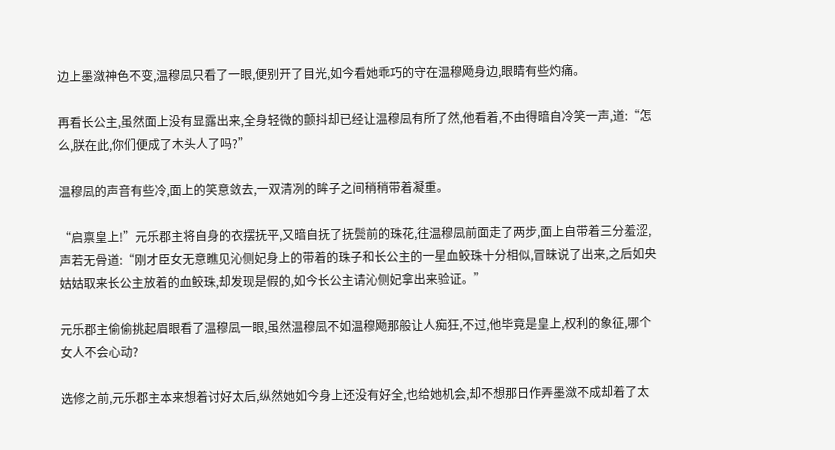边上墨潋神色不变,温穆凨只看了一眼,便别开了目光,如今看她乖巧的守在温穆飏身边,眼睛有些灼痛。

再看长公主,虽然面上没有显露出来,全身轻微的颤抖却已经让温穆凨有所了然,他看着,不由得暗自冷笑一声,道:“怎么,朕在此,你们便成了木头人了吗?”

温穆凨的声音有些冷,面上的笑意敛去,一双清冽的眸子之间稍稍带着凝重。

“启禀皇上!”元乐郡主将自身的衣摆抚平,又暗自抚了抚鬓前的珠花,往温穆凨前面走了两步,面上自带着三分羞涩,声若无骨道:“刚才臣女无意瞧见沁侧妃身上的带着的珠子和长公主的一星血鲛珠十分相似,冒昧说了出来,之后如央姑姑取来长公主放着的血鲛珠,却发现是假的,如今长公主请沁侧妃拿出来验证。”

元乐郡主偷偷挑起眉眼看了温穆凨一眼,虽然温穆凨不如温穆飏那般让人痴狂,不过,他毕竟是皇上,权利的象征,哪个女人不会心动?

选修之前,元乐郡主本来想着讨好太后,纵然她如今身上还没有好全,也给她机会,却不想那日作弄墨潋不成却着了太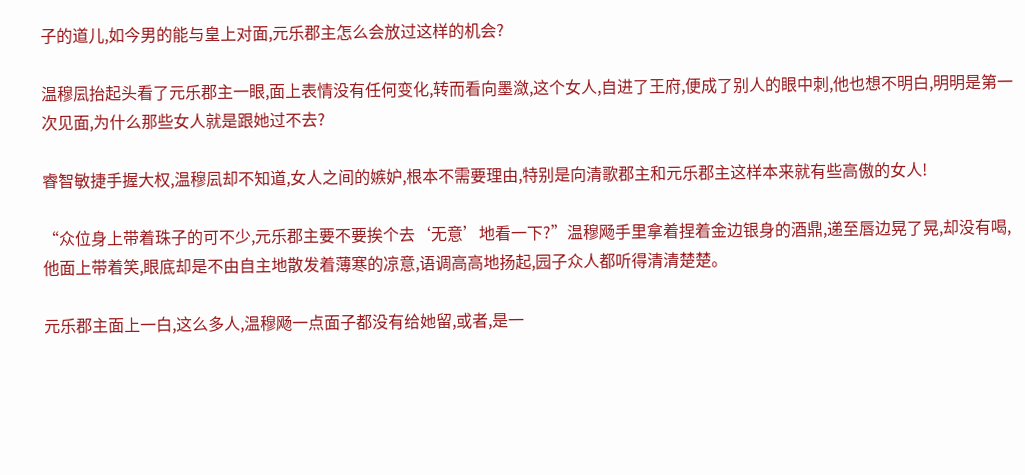子的道儿,如今男的能与皇上对面,元乐郡主怎么会放过这样的机会?

温穆凨抬起头看了元乐郡主一眼,面上表情没有任何变化,转而看向墨潋,这个女人,自进了王府,便成了别人的眼中刺,他也想不明白,明明是第一次见面,为什么那些女人就是跟她过不去?

睿智敏捷手握大权,温穆凨却不知道,女人之间的嫉妒,根本不需要理由,特别是向清歌郡主和元乐郡主这样本来就有些高傲的女人!

“众位身上带着珠子的可不少,元乐郡主要不要挨个去‘无意’地看一下?”温穆飏手里拿着捏着金边银身的酒鼎,递至唇边晃了晃,却没有喝,他面上带着笑,眼底却是不由自主地散发着薄寒的凉意,语调高高地扬起,园子众人都听得清清楚楚。

元乐郡主面上一白,这么多人,温穆飏一点面子都没有给她留,或者,是一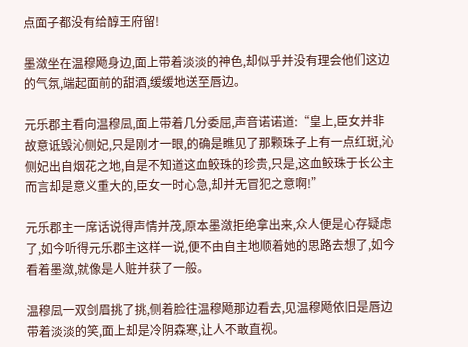点面子都没有给醇王府留!

墨潋坐在温穆飏身边,面上带着淡淡的神色,却似乎并没有理会他们这边的气氛,端起面前的甜酒,缓缓地送至唇边。

元乐郡主看向温穆凨,面上带着几分委屈,声音诺诺道:“皇上,臣女并非故意诋毁沁侧妃,只是刚才一眼,的确是瞧见了那颗珠子上有一点红斑,沁侧妃出自烟花之地,自是不知道这血鲛珠的珍贵,只是,这血鲛珠于长公主而言却是意义重大的,臣女一时心急,却并无冒犯之意啊!”

元乐郡主一席话说得声情并茂,原本墨潋拒绝拿出来,众人便是心存疑虑了,如今听得元乐郡主这样一说,便不由自主地顺着她的思路去想了,如今看着墨潋,就像是人赃并获了一般。

温穆凨一双剑眉挑了挑,侧着脸往温穆飏那边看去,见温穆飏依旧是唇边带着淡淡的笑,面上却是冷阴森寒,让人不敢直视。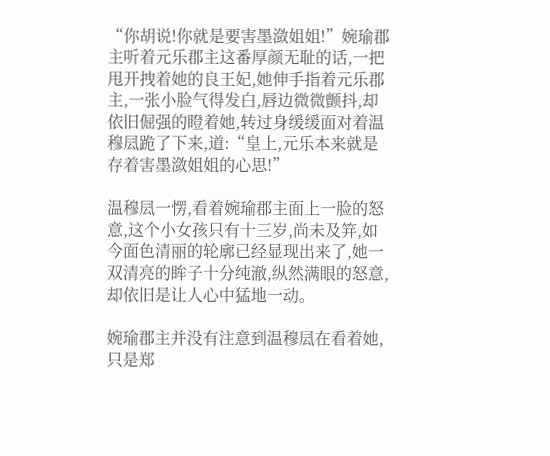“你胡说!你就是要害墨潋姐姐!”婉瑜郡主听着元乐郡主这番厚颜无耻的话,一把甩开拽着她的良王妃,她伸手指着元乐郡主,一张小脸气得发白,唇边微微颤抖,却依旧倔强的瞪着她,转过身缓缓面对着温穆凨跪了下来,道:“皇上,元乐本来就是存着害墨潋姐姐的心思!”

温穆凨一愣,看着婉瑜郡主面上一脸的怒意,这个小女孩只有十三岁,尚未及笄,如今面色清丽的轮廓已经显现出来了,她一双清亮的眸子十分纯澈,纵然满眼的怒意,却依旧是让人心中猛地一动。

婉瑜郡主并没有注意到温穆凨在看着她,只是郑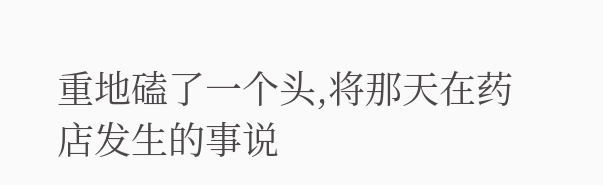重地磕了一个头,将那天在药店发生的事说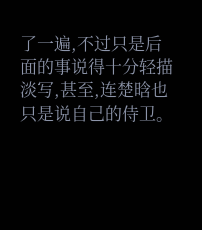了一遍,不过只是后面的事说得十分轻描淡写,甚至,连楚晗也只是说自己的侍卫。